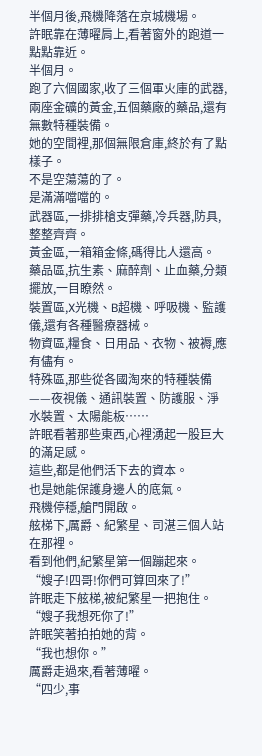半個月後,飛機降落在京城機場。
許眠靠在薄曜肩上,看著窗外的跑道一點點靠近。
半個月。
跑了六個國家,收了三個軍火庫的武器,兩座金礦的黃金,五個藥廠的藥品,還有無數特種裝備。
她的空間裡,那個無限倉庫,終於有了點樣子。
不是空蕩蕩的了。
是滿滿噹噹的。
武器區,一排排槍支彈藥,冷兵器,防具,整整齊齊。
黃金區,一箱箱金條,碼得比人還高。
藥品區,抗生素、麻醉劑、止血藥,分類擺放,一目瞭然。
裝置區,X光機、B超機、呼吸機、監護儀,還有各種醫療器械。
物資區,糧食、日用品、衣物、被褥,應有儘有。
特殊區,那些從各國淘來的特種裝備——夜視儀、通訊裝置、防護服、淨水裝置、太陽能板……
許眠看著那些東西,心裡湧起一股巨大的滿足感。
這些,都是他們活下去的資本。
也是她能保護身邊人的底氣。
飛機停穩,艙門開啟。
舷梯下,厲爵、紀繁星、司湛三個人站在那裡。
看到他們,紀繁星第一個蹦起來。
“嫂子!四哥!你們可算回來了!”
許眠走下舷梯,被紀繁星一把抱住。
“嫂子我想死你了!”
許眠笑著拍拍她的背。
“我也想你。”
厲爵走過來,看著薄曜。
“四少,事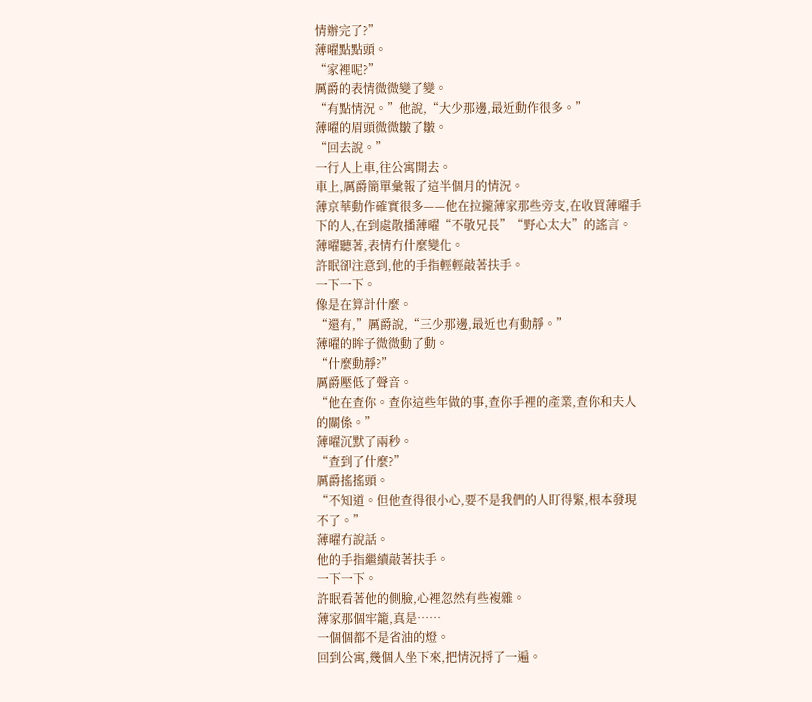情辦完了?”
薄曜點點頭。
“家裡呢?”
厲爵的表情微微變了變。
“有點情況。”他說,“大少那邊,最近動作很多。”
薄曜的眉頭微微皺了皺。
“回去說。”
一行人上車,往公寓開去。
車上,厲爵簡單彙報了這半個月的情況。
薄京華動作確實很多——他在拉攏薄家那些旁支,在收買薄曜手下的人,在到處散播薄曜“不敬兄長”“野心太大”的謠言。
薄曜聽著,表情冇什麼變化。
許眠卻注意到,他的手指輕輕敲著扶手。
一下一下。
像是在算計什麼。
“還有,”厲爵說,“三少那邊,最近也有動靜。”
薄曜的眸子微微動了動。
“什麼動靜?”
厲爵壓低了聲音。
“他在查你。查你這些年做的事,查你手裡的產業,查你和夫人的關係。”
薄曜沉默了兩秒。
“查到了什麼?”
厲爵搖搖頭。
“不知道。但他查得很小心,要不是我們的人盯得緊,根本發現不了。”
薄曜冇說話。
他的手指繼續敲著扶手。
一下一下。
許眠看著他的側臉,心裡忽然有些複雜。
薄家那個牢籠,真是……
一個個都不是省油的燈。
回到公寓,幾個人坐下來,把情況捋了一遍。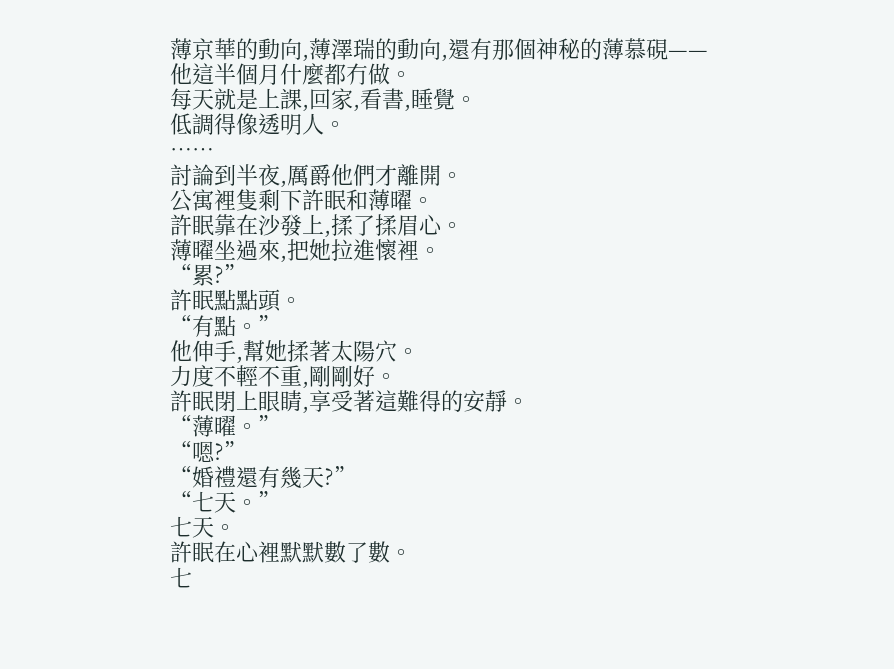薄京華的動向,薄澤瑞的動向,還有那個神秘的薄慕硯——
他這半個月什麼都冇做。
每天就是上課,回家,看書,睡覺。
低調得像透明人。
……
討論到半夜,厲爵他們才離開。
公寓裡隻剩下許眠和薄曜。
許眠靠在沙發上,揉了揉眉心。
薄曜坐過來,把她拉進懷裡。
“累?”
許眠點點頭。
“有點。”
他伸手,幫她揉著太陽穴。
力度不輕不重,剛剛好。
許眠閉上眼睛,享受著這難得的安靜。
“薄曜。”
“嗯?”
“婚禮還有幾天?”
“七天。”
七天。
許眠在心裡默默數了數。
七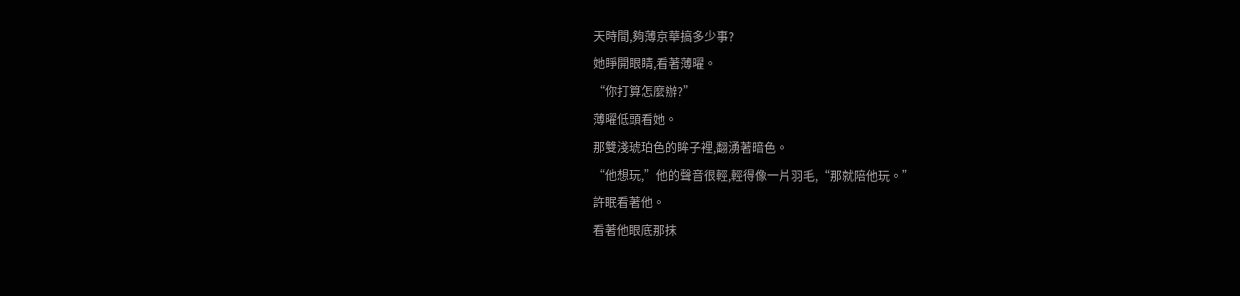天時間,夠薄京華搞多少事?
她睜開眼睛,看著薄曜。
“你打算怎麼辦?”
薄曜低頭看她。
那雙淺琥珀色的眸子裡,翻湧著暗色。
“他想玩,”他的聲音很輕,輕得像一片羽毛,“那就陪他玩。”
許眠看著他。
看著他眼底那抹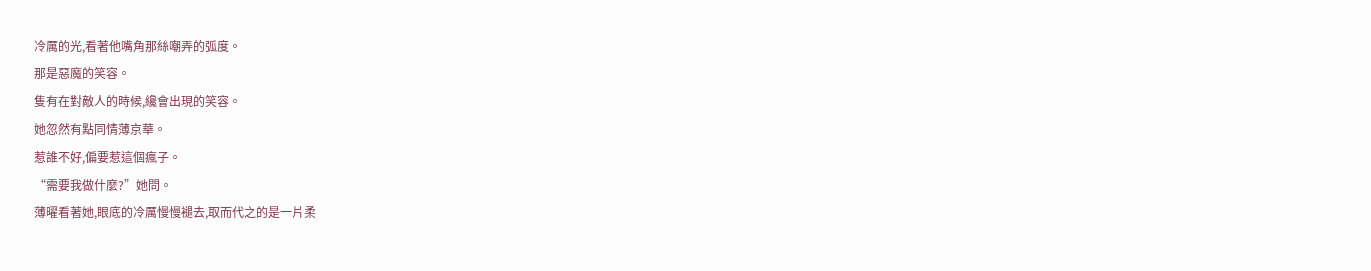冷厲的光,看著他嘴角那絲嘲弄的弧度。
那是惡魔的笑容。
隻有在對敵人的時候,纔會出現的笑容。
她忽然有點同情薄京華。
惹誰不好,偏要惹這個瘋子。
“需要我做什麼?”她問。
薄曜看著她,眼底的冷厲慢慢褪去,取而代之的是一片柔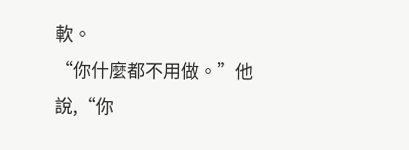軟。
“你什麼都不用做。”他說,“你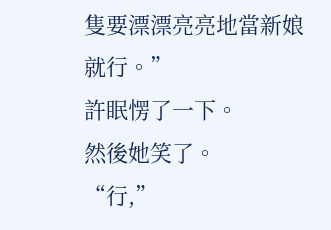隻要漂漂亮亮地當新娘就行。”
許眠愣了一下。
然後她笑了。
“行,”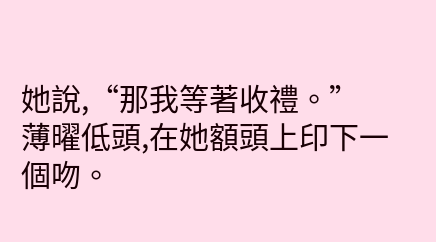她說,“那我等著收禮。”
薄曜低頭,在她額頭上印下一個吻。